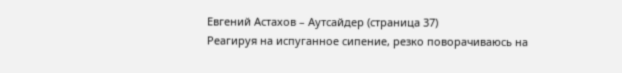Евгений Астахов – Аутсайдер (страница 37)
Реагируя на испуганное сипение, резко поворачиваюсь на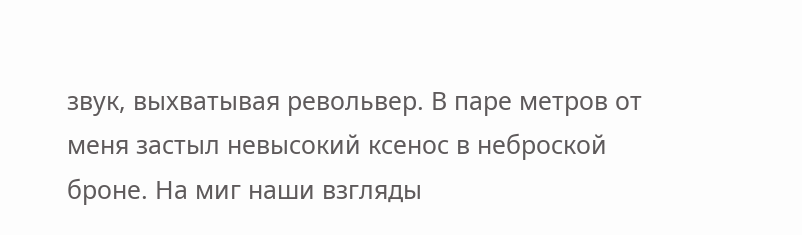звук, выхватывая револьвер. В паре метров от меня застыл невысокий ксенос в неброской броне. На миг наши взгляды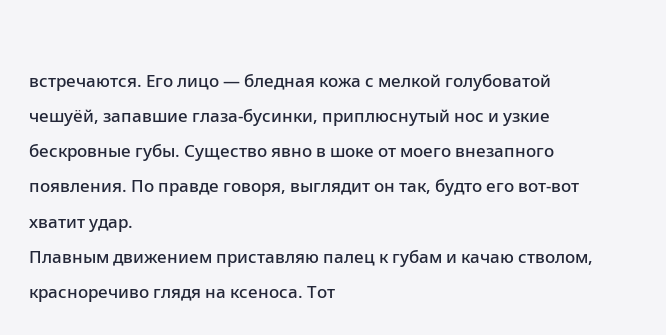встречаются. Его лицо — бледная кожа с мелкой голубоватой чешуёй, запавшие глаза-бусинки, приплюснутый нос и узкие бескровные губы. Существо явно в шоке от моего внезапного появления. По правде говоря, выглядит он так, будто его вот-вот хватит удар.
Плавным движением приставляю палец к губам и качаю стволом, красноречиво глядя на ксеноса. Тот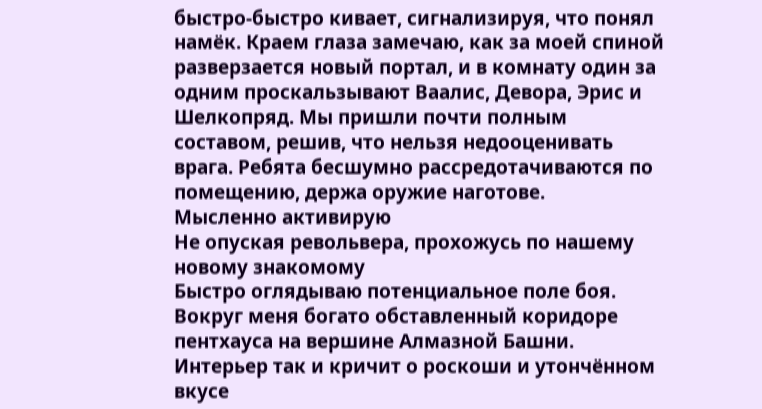быстро-быстро кивает, сигнализируя, что понял намёк. Краем глаза замечаю, как за моей спиной разверзается новый портал, и в комнату один за одним проскальзывают Ваалис, Девора, Эрис и Шелкопряд. Мы пришли почти полным составом, решив, что нельзя недооценивать врага. Ребята бесшумно рассредотачиваются по помещению, держа оружие наготове.
Мысленно активирую
Не опуская револьвера, прохожусь по нашему новому знакомому
Быстро оглядываю потенциальное поле боя. Вокруг меня богато обставленный коридоре пентхауса на вершине Алмазной Башни. Интерьер так и кричит о роскоши и утончённом вкусе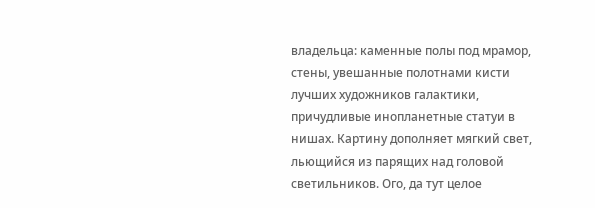владельца: каменные полы под мрамор, стены, увешанные полотнами кисти лучших художников галактики, причудливые инопланетные статуи в нишах. Картину дополняет мягкий свет, льющийся из парящих над головой светильников. Ого, да тут целое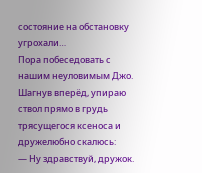состояние на обстановку угрохали…
Пора побеседовать с нашим неуловимым Джо. Шагнув вперёд, упираю ствол прямо в грудь трясущегося ксеноса и дружелюбно скалюсь:
— Ну здравствуй, дружок.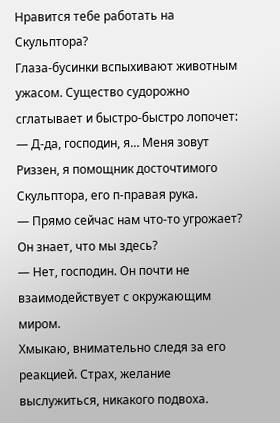Нравится тебе работать на Скульптора?
Глаза-бусинки вспыхивают животным ужасом. Существо судорожно сглатывает и быстро-быстро лопочет:
— Д-да, господин, я… Меня зовут Риззен, я помощник досточтимого Скульптора, его п-правая рука.
— Прямо сейчас нам что-то угрожает? Он знает, что мы здесь?
— Нет, господин. Он почти не взаимодействует с окружающим миром.
Хмыкаю, внимательно следя за его реакцией. Страх, желание выслужиться, никакого подвоха.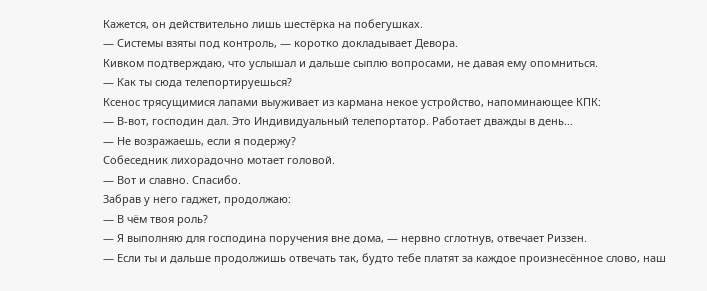Кажется, он действительно лишь шестёрка на побегушках.
— Системы взяты под контроль, — коротко докладывает Девора.
Кивком подтверждаю, что услышал и дальше сыплю вопросами, не давая ему опомниться.
— Как ты сюда телепортируешься?
Ксенос трясущимися лапами выуживает из кармана некое устройство, напоминающее КПК:
— В-вот, господин дал. Это Индивидуальный телепортатор. Работает дважды в день…
— Не возражаешь, если я подержу?
Собеседник лихорадочно мотает головой.
— Вот и славно. Спасибо.
Забрав у него гаджет, продолжаю:
— В чём твоя роль?
— Я выполняю для господина поручения вне дома, — нервно сглотнув, отвечает Риззен.
— Если ты и дальше продолжишь отвечать так, будто тебе платят за каждое произнесённое слово, наш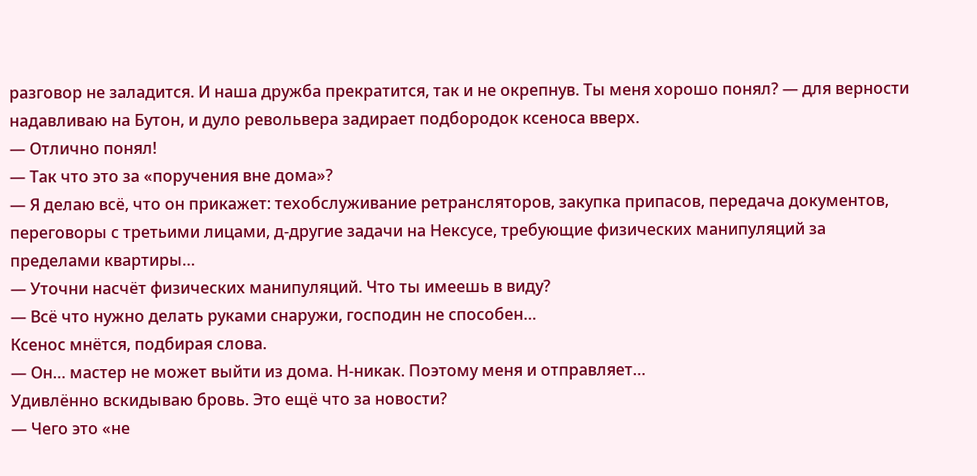разговор не заладится. И наша дружба прекратится, так и не окрепнув. Ты меня хорошо понял? — для верности надавливаю на Бутон, и дуло револьвера задирает подбородок ксеноса вверх.
— Отлично понял!
— Так что это за «поручения вне дома»?
— Я делаю всё, что он прикажет: техобслуживание ретрансляторов, закупка припасов, передача документов, переговоры с третьими лицами, д-другие задачи на Нексусе, требующие физических манипуляций за пределами квартиры…
— Уточни насчёт физических манипуляций. Что ты имеешь в виду?
— Всё что нужно делать руками снаружи, господин не способен…
Ксенос мнётся, подбирая слова.
— Он… мастер не может выйти из дома. Н-никак. Поэтому меня и отправляет…
Удивлённо вскидываю бровь. Это ещё что за новости?
— Чего это «не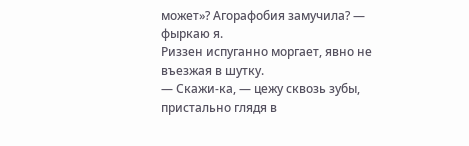может»? Агорафобия замучила? — фыркаю я.
Риззен испуганно моргает, явно не въезжая в шутку.
— Скажи-ка, — цежу сквозь зубы, пристально глядя в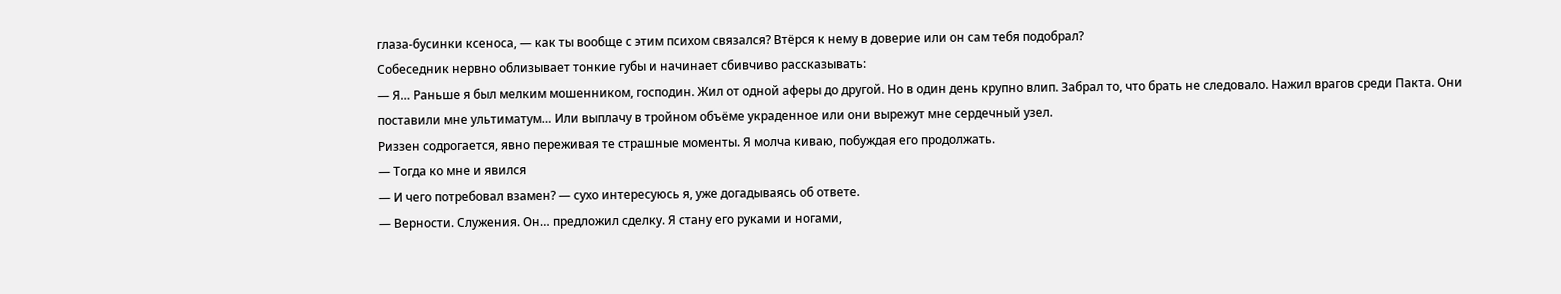глаза-бусинки ксеноса, — как ты вообще с этим психом связался? Втёрся к нему в доверие или он сам тебя подобрал?
Собеседник нервно облизывает тонкие губы и начинает сбивчиво рассказывать:
— Я… Раньше я был мелким мошенником, господин. Жил от одной аферы до другой. Но в один день крупно влип. Забрал то, что брать не следовало. Нажил врагов среди Пакта. Они поставили мне ультиматум… Или выплачу в тройном объёме украденное или они вырежут мне сердечный узел.
Риззен содрогается, явно переживая те страшные моменты. Я молча киваю, побуждая его продолжать.
— Тогда ко мне и явился
— И чего потребовал взамен? — сухо интересуюсь я, уже догадываясь об ответе.
— Верности. Служения. Он… предложил сделку. Я стану его руками и ногами,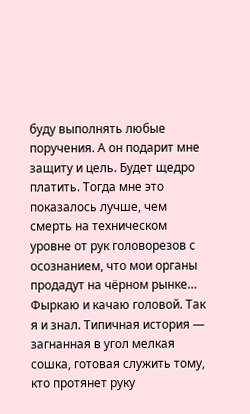буду выполнять любые поручения. А он подарит мне защиту и цель. Будет щедро платить. Тогда мне это показалось лучше, чем смерть на техническом уровне от рук головорезов с осознанием, что мои органы продадут на чёрном рынке…
Фыркаю и качаю головой. Так я и знал. Типичная история — загнанная в угол мелкая сошка, готовая служить тому, кто протянет руку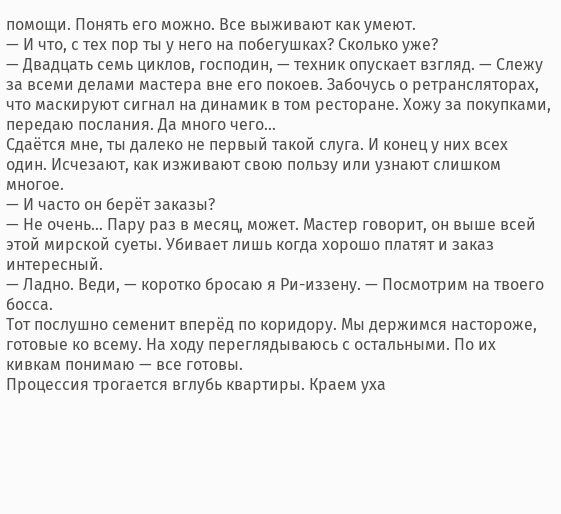помощи. Понять его можно. Все выживают как умеют.
— И что, с тех пор ты у него на побегушках? Сколько уже?
— Двадцать семь циклов, господин, — техник опускает взгляд. — Слежу за всеми делами мастера вне его покоев. Забочусь о ретрансляторах, что маскируют сигнал на динамик в том ресторане. Хожу за покупками, передаю послания. Да много чего…
Сдаётся мне, ты далеко не первый такой слуга. И конец у них всех один. Исчезают, как изживают свою пользу или узнают слишком многое.
— И часто он берёт заказы?
— Не очень… Пару раз в месяц, может. Мастер говорит, он выше всей этой мирской суеты. Убивает лишь когда хорошо платят и заказ интересный.
— Ладно. Веди, — коротко бросаю я Ри-иззену. — Посмотрим на твоего босса.
Тот послушно семенит вперёд по коридору. Мы держимся настороже, готовые ко всему. На ходу переглядываюсь с остальными. По их кивкам понимаю — все готовы.
Процессия трогается вглубь квартиры. Краем уха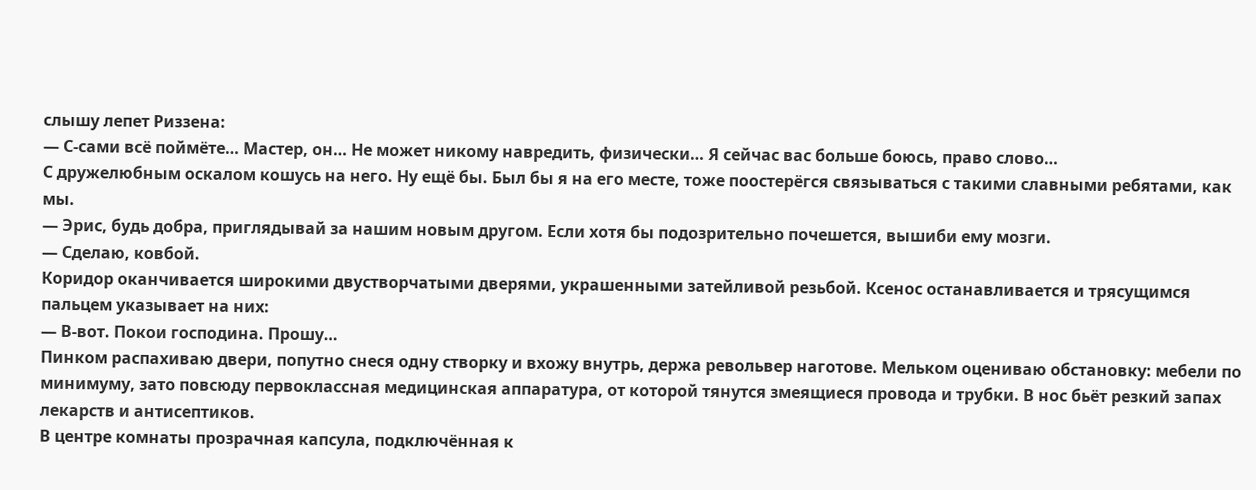слышу лепет Риззена:
— С-сами всё поймёте… Мастер, он… Не может никому навредить, физически… Я сейчас вас больше боюсь, право слово…
С дружелюбным оскалом кошусь на него. Ну ещё бы. Был бы я на его месте, тоже поостерёгся связываться с такими славными ребятами, как мы.
— Эрис, будь добра, приглядывай за нашим новым другом. Если хотя бы подозрительно почешется, вышиби ему мозги.
— Сделаю, ковбой.
Коридор оканчивается широкими двустворчатыми дверями, украшенными затейливой резьбой. Ксенос останавливается и трясущимся пальцем указывает на них:
— В-вот. Покои господина. Прошу…
Пинком распахиваю двери, попутно снеся одну створку и вхожу внутрь, держа револьвер наготове. Мельком оцениваю обстановку: мебели по минимуму, зато повсюду первоклассная медицинская аппаратура, от которой тянутся змеящиеся провода и трубки. В нос бьёт резкий запах лекарств и антисептиков.
В центре комнаты прозрачная капсула, подключённая к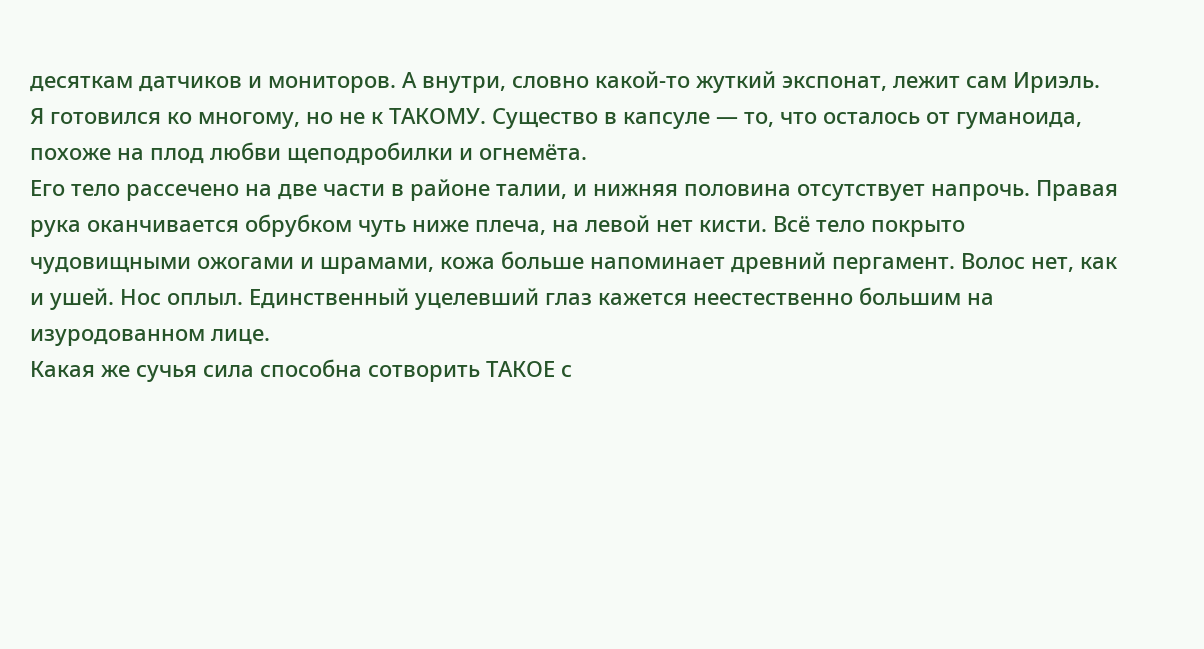десяткам датчиков и мониторов. А внутри, словно какой-то жуткий экспонат, лежит сам Ириэль.
Я готовился ко многому, но не к ТАКОМУ. Существо в капсуле — то, что осталось от гуманоида, похоже на плод любви щеподробилки и огнемёта.
Его тело рассечено на две части в районе талии, и нижняя половина отсутствует напрочь. Правая рука оканчивается обрубком чуть ниже плеча, на левой нет кисти. Всё тело покрыто чудовищными ожогами и шрамами, кожа больше напоминает древний пергамент. Волос нет, как и ушей. Нос оплыл. Единственный уцелевший глаз кажется неестественно большим на изуродованном лице.
Какая же сучья сила способна сотворить ТАКОЕ с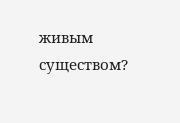живым существом?